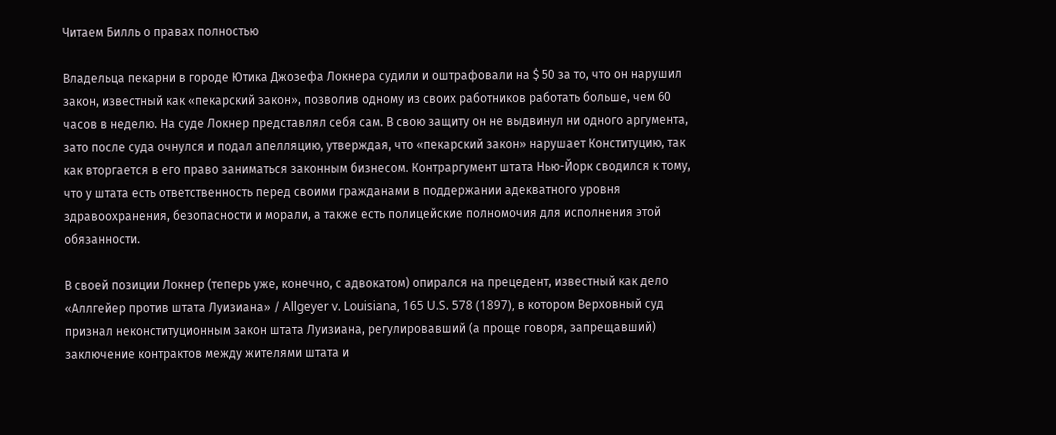Читаем Билль о правах полностью

Владельца пекарни в городе Ютика Джозефа Локнера судили и оштрафовали на $ 50 за то, что он нарушил закон, известный как «пекарский закон», позволив одному из своих работников работать больше, чем 60 часов в неделю. На суде Локнер представлял себя сам. В свою защиту он не выдвинул ни одного аргумента, зато после суда очнулся и подал апелляцию, утверждая, что «пекарский закон» нарушает Конституцию, так как вторгается в его право заниматься законным бизнесом. Контраргумент штата Нью-Йорк сводился к тому, что у штата есть ответственность перед своими гражданами в поддержании адекватного уровня здравоохранения, безопасности и морали, а также есть полицейские полномочия для исполнения этой обязанности.

В своей позиции Локнер (теперь уже, конечно, с адвокатом) опирался на прецедент, известный как дело «Аллгейер против штата Луизиана» / Allgeyer v. Louisiana, 165 U.S. 578 (1897), в котором Верховный суд признал неконституционным закон штата Луизиана, регулировавший (а проще говоря, запрещавший) заключение контрактов между жителями штата и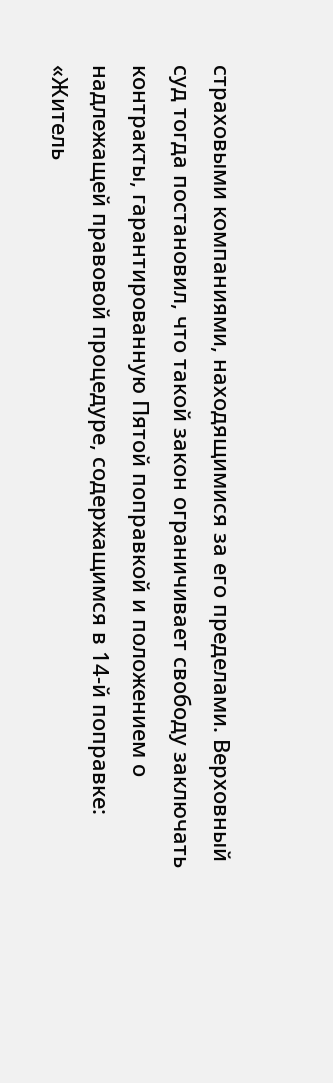страховыми компаниями, находящимися за его пределами. Верховный суд тогда постановил, что такой закон ограничивает свободу заключать контракты, гарантированную Пятой поправкой и положением о надлежащей правовой процедуре, содержащимся в 14-й поправке: «Житель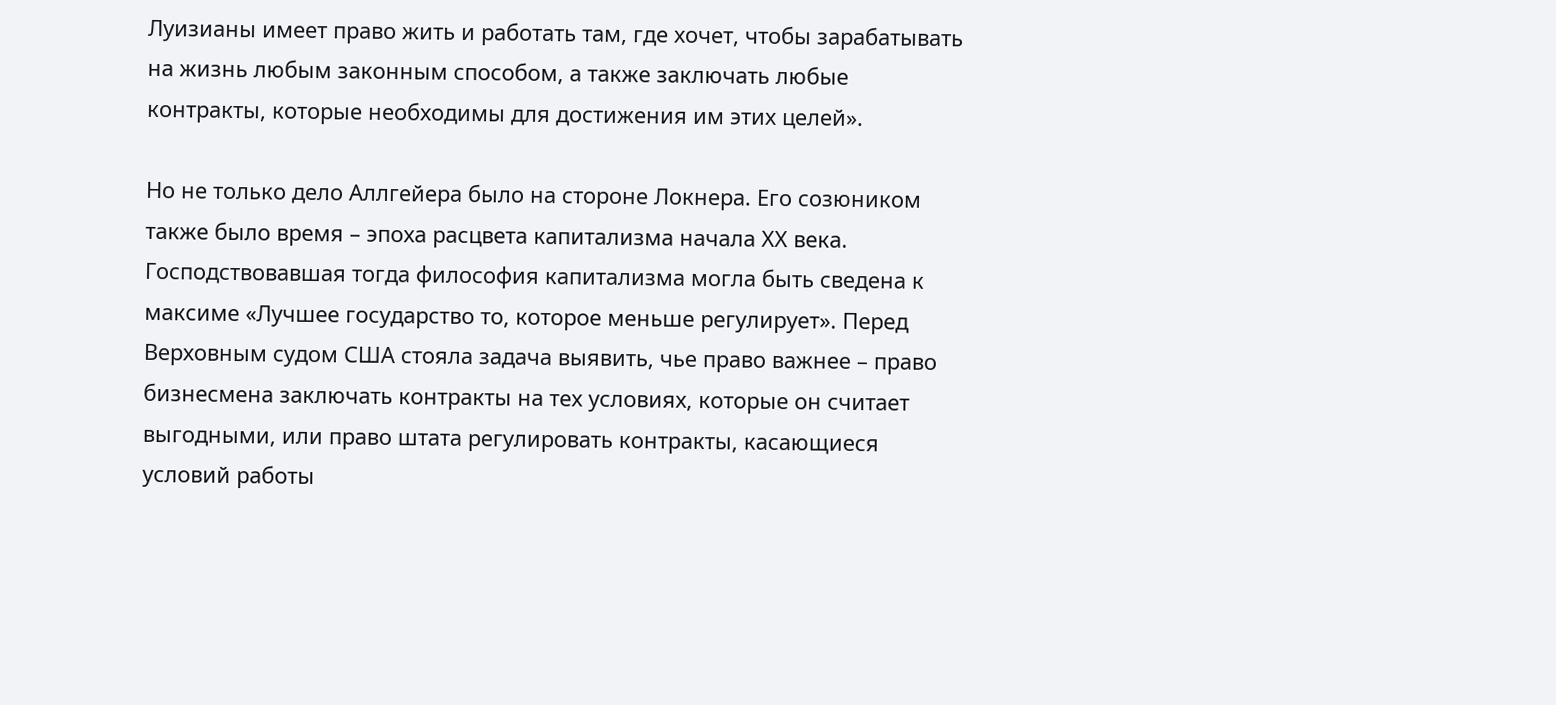Луизианы имеет право жить и работать там, где хочет, чтобы зарабатывать на жизнь любым законным способом, а также заключать любые контракты, которые необходимы для достижения им этих целей».

Но не только дело Аллгейера было на стороне Локнера. Его созюником также было время – эпоха расцвета капитализма начала ХХ века. Господствовавшая тогда философия капитализма могла быть сведена к максиме «Лучшее государство то, которое меньше регулирует». Перед Верховным судом США стояла задача выявить, чье право важнее – право бизнесмена заключать контракты на тех условиях, которые он считает выгодными, или право штата регулировать контракты, касающиеся условий работы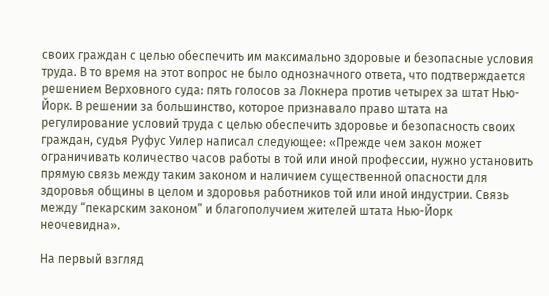своих граждан с целью обеспечить им максимально здоровые и безопасные условия труда. В то время на этот вопрос не было однозначного ответа, что подтверждается решением Верховного суда: пять голосов за Локнера против четырех за штат Нью-Йорк. В решении за большинство, которое признавало право штата на регулирование условий труда с целью обеспечить здоровье и безопасность своих граждан, судья Руфус Уилер написал следующее: «Прежде чем закон может ограничивать количество часов работы в той или иной профессии, нужно установить прямую связь между таким законом и наличием существенной опасности для здоровья общины в целом и здоровья работников той или иной индустрии. Связь между “пекарским законом” и благополучием жителей штата Нью-Йорк неочевидна».

На первый взгляд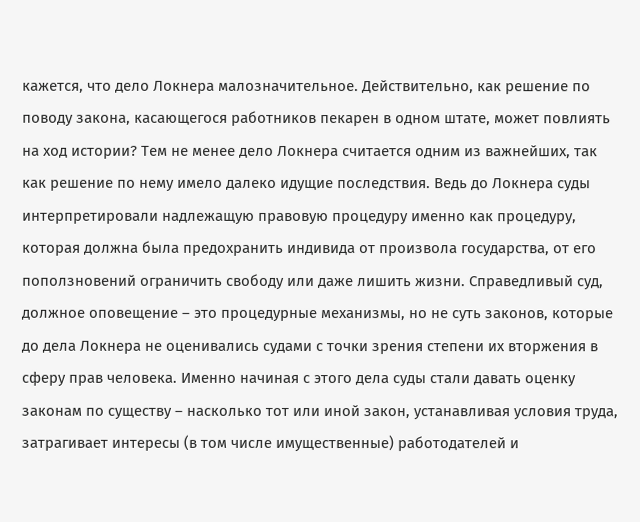кажется, что дело Локнера малозначительное. Действительно, как решение по поводу закона, касающегося работников пекарен в одном штате, может повлиять на ход истории? Тем не менее дело Локнера считается одним из важнейших, так как решение по нему имело далеко идущие последствия. Ведь до Локнера суды интерпретировали надлежащую правовую процедуру именно как процедуру, которая должна была предохранить индивида от произвола государства, от его поползновений ограничить свободу или даже лишить жизни. Справедливый суд, должное оповещение – это процедурные механизмы, но не суть законов, которые до дела Локнера не оценивались судами с точки зрения степени их вторжения в сферу прав человека. Именно начиная с этого дела суды стали давать оценку законам по существу – насколько тот или иной закон, устанавливая условия труда, затрагивает интересы (в том числе имущественные) работодателей и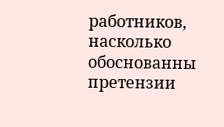работников, насколько обоснованны претензии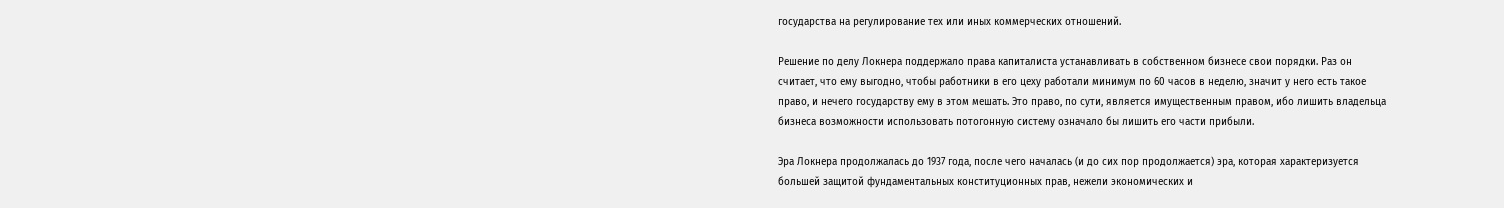государства на регулирование тех или иных коммерческих отношений.

Решение по делу Локнера поддержало права капиталиста устанавливать в собственном бизнесе свои порядки. Раз он считает, что ему выгодно, чтобы работники в его цеху работали минимум по 60 часов в неделю, значит у него есть такое право, и нечего государству ему в этом мешать. Это право, по сути, является имущественным правом, ибо лишить владельца бизнеса возможности использовать потогонную систему означало бы лишить его части прибыли.

Эра Локнера продолжалась до 1937 года, после чего началась (и до сих пор продолжается) эра, которая характеризуется большей защитой фундаментальных конституционных прав, нежели экономических и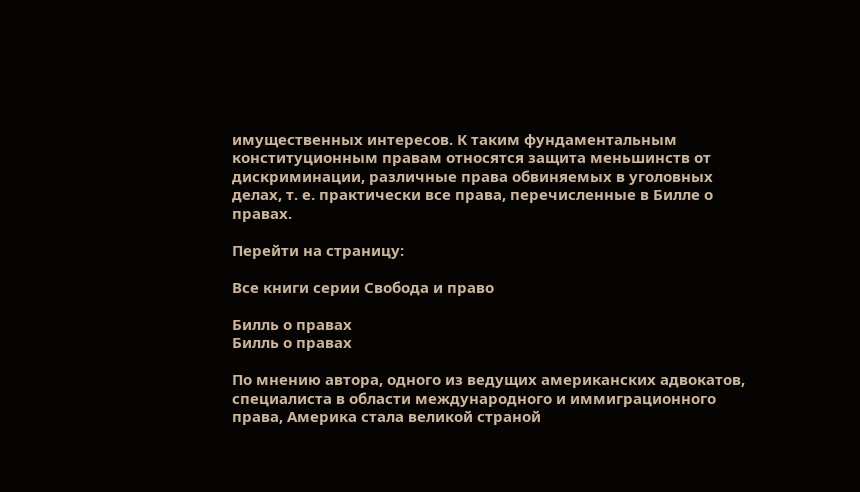имущественных интересов. К таким фундаментальным конституционным правам относятся защита меньшинств от дискриминации, различные права обвиняемых в уголовных делах, т. е. практически все права, перечисленные в Билле о правах.

Перейти на страницу:

Все книги серии Свобода и право

Билль о правах
Билль о правах

По мнению автора, одного из ведущих американских адвокатов, специалиста в области международного и иммиграционного права, Америка стала великой страной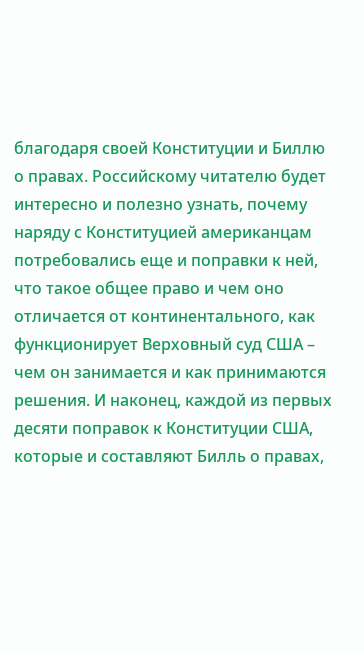благодаря своей Конституции и Биллю о правах. Российскому читателю будет интересно и полезно узнать, почему наряду с Конституцией американцам потребовались еще и поправки к ней, что такое общее право и чем оно отличается от континентального, как функционирует Верховный суд США – чем он занимается и как принимаются решения. И наконец, каждой из первых десяти поправок к Конституции США, которые и составляют Билль о правах,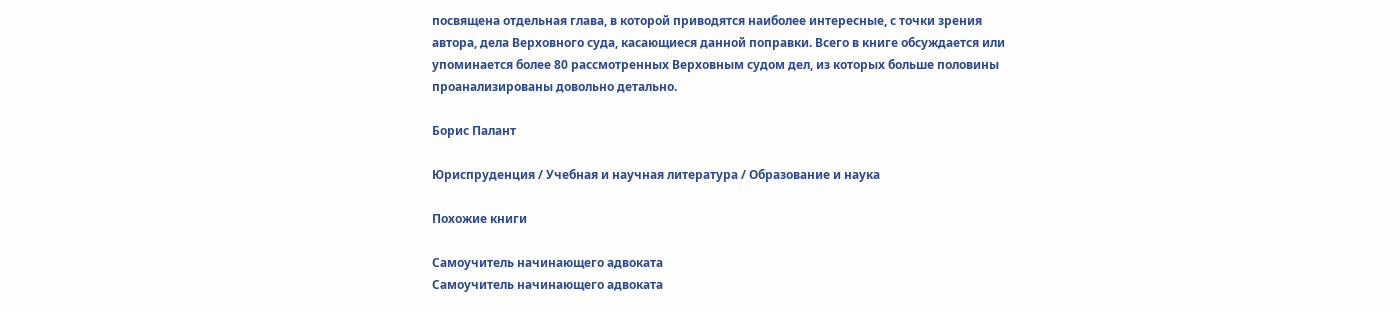посвящена отдельная глава, в которой приводятся наиболее интересные, с точки зрения автора, дела Верховного суда, касающиеся данной поправки. Всего в книге обсуждается или упоминается более 80 рассмотренных Верховным судом дел, из которых больше половины проанализированы довольно детально.

Борис Палант

Юриспруденция / Учебная и научная литература / Образование и наука

Похожие книги

Самоучитель начинающего адвоката
Самоучитель начинающего адвоката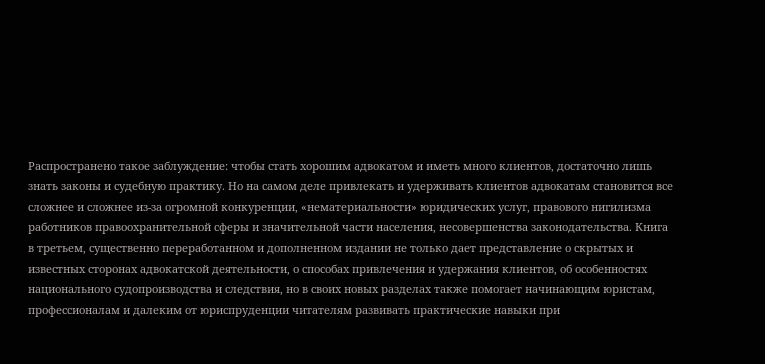Распространено такое заблуждение: чтобы стать хорошим адвокатом и иметь много клиентов, достаточно лишь знать законы и судебную практику. Но на самом деле привлекать и удерживать клиентов адвокатам становится все сложнее и сложнее из-за огромной конкуренции, «нематериальности» юридических услуг, правового нигилизма работников правоохранительной сферы и значительной части населения, несовершенства законодательства. Книга в третьем, существенно переработанном и дополненном издании не только дает представление о скрытых и известных сторонах адвокатской деятельности, о способах привлечения и удержания клиентов, об особенностях национального судопроизводства и следствия, но в своих новых разделах также помогает начинающим юристам, профессионалам и далеким от юриспруденции читателям развивать практические навыки при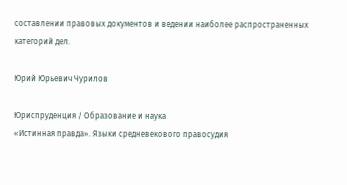составлении правовых документов и ведении наиболее распространенных категорий дел.

Юрий Юрьевич Чурилов

Юриспруденция / Образование и наука
«Истинная правда». Языки средневекового правосудия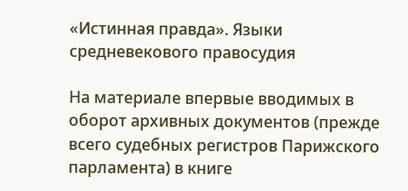«Истинная правда». Языки средневекового правосудия

На материале впервые вводимых в оборот архивных документов (прежде всего судебных регистров Парижского парламента) в книге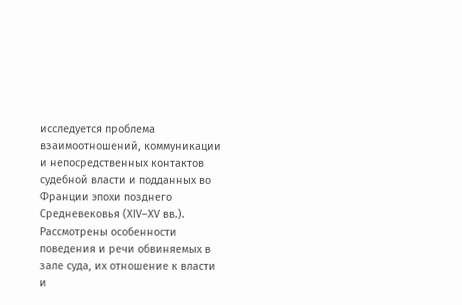исследуется проблема взаимоотношений, коммуникации и непосредственных контактов судебной власти и подданных во Франции эпохи позднего Средневековья (XIV–XV вв.). Рассмотрены особенности поведения и речи обвиняемых в зале суда, их отношение к власти и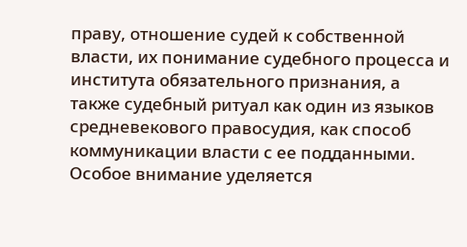праву, отношение судей к собственной власти, их понимание судебного процесса и института обязательного признания, а также судебный ритуал как один из языков средневекового правосудия, как способ коммуникации власти с ее подданными. Особое внимание уделяется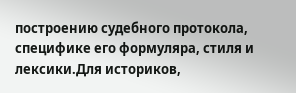построению судебного протокола, специфике его формуляра, стиля и лексики.Для историков,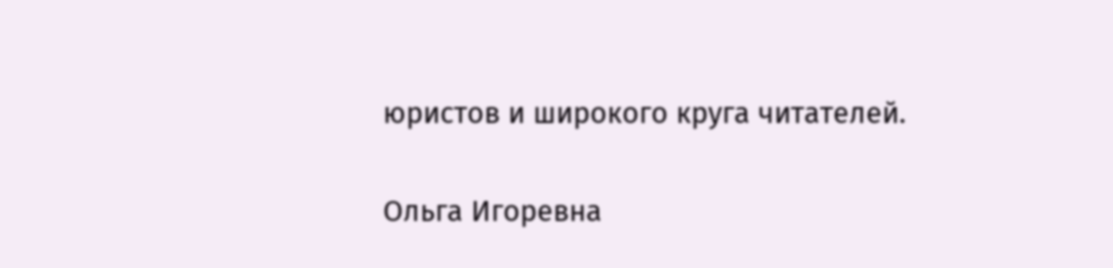юристов и широкого круга читателей.

Ольга Игоревна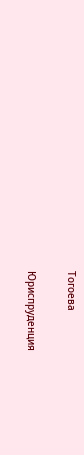Тогоева

Юриспруденция